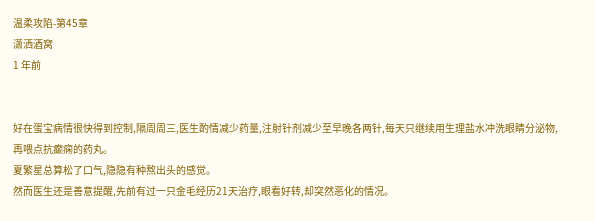温柔攻陷-第45章
潇洒酒窝
1 年前


好在蛋宝病情很快得到控制,隔周周三,医生酌情减少药量,注射针剂减少至早晚各两针,每天只继续用生理盐水冲洗眼睛分泌物,再喂点抗癫痫的药丸。
夏繁星总算松了口气,隐隐有种熬出头的感觉。
然而医生还是善意提醒,先前有过一只金毛经历21天治疗,眼看好转,却突然恶化的情况。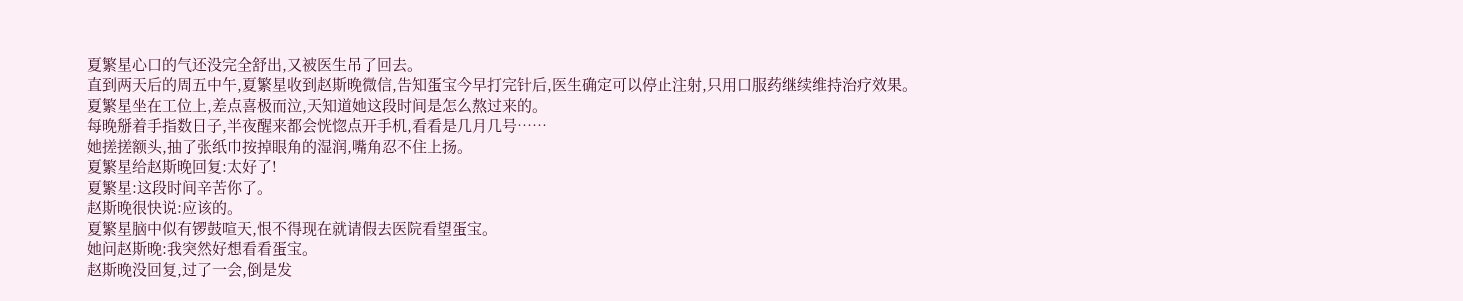夏繁星心口的气还没完全舒出,又被医生吊了回去。
直到两天后的周五中午,夏繁星收到赵斯晚微信,告知蛋宝今早打完针后,医生确定可以停止注射,只用口服药继续维持治疗效果。
夏繁星坐在工位上,差点喜极而泣,天知道她这段时间是怎么熬过来的。
每晚掰着手指数日子,半夜醒来都会恍惚点开手机,看看是几月几号……
她搓搓额头,抽了张纸巾按掉眼角的湿润,嘴角忍不住上扬。
夏繁星给赵斯晚回复:太好了!
夏繁星:这段时间辛苦你了。
赵斯晚很快说:应该的。
夏繁星脑中似有锣鼓喧天,恨不得现在就请假去医院看望蛋宝。
她问赵斯晚:我突然好想看看蛋宝。
赵斯晚没回复,过了一会,倒是发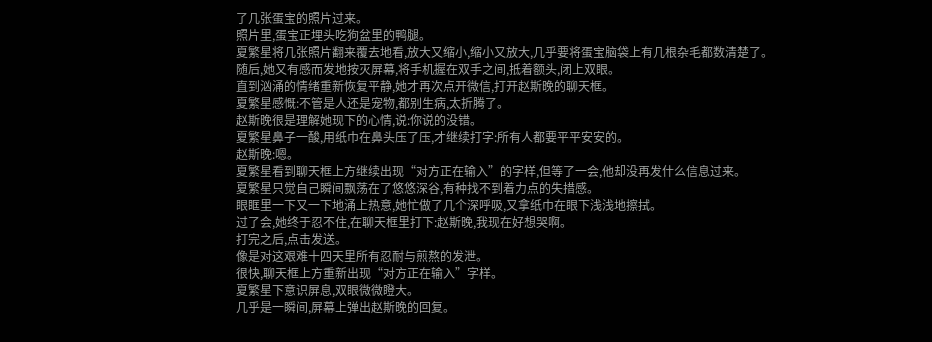了几张蛋宝的照片过来。
照片里,蛋宝正埋头吃狗盆里的鸭腿。
夏繁星将几张照片翻来覆去地看,放大又缩小,缩小又放大,几乎要将蛋宝脑袋上有几根杂毛都数清楚了。
随后,她又有感而发地按灭屏幕,将手机握在双手之间,抵着额头,闭上双眼。
直到汹涌的情绪重新恢复平静,她才再次点开微信,打开赵斯晚的聊天框。
夏繁星感慨:不管是人还是宠物,都别生病,太折腾了。
赵斯晚很是理解她现下的心情,说:你说的没错。
夏繁星鼻子一酸,用纸巾在鼻头压了压,才继续打字:所有人都要平平安安的。
赵斯晚:嗯。
夏繁星看到聊天框上方继续出现“对方正在输入”的字样,但等了一会,他却没再发什么信息过来。
夏繁星只觉自己瞬间飘荡在了悠悠深谷,有种找不到着力点的失措感。
眼眶里一下又一下地涌上热意,她忙做了几个深呼吸,又拿纸巾在眼下浅浅地擦拭。
过了会,她终于忍不住,在聊天框里打下:赵斯晚,我现在好想哭啊。
打完之后,点击发送。
像是对这艰难十四天里所有忍耐与煎熬的发泄。
很快,聊天框上方重新出现“对方正在输入”字样。
夏繁星下意识屏息,双眼微微瞪大。
几乎是一瞬间,屏幕上弹出赵斯晚的回复。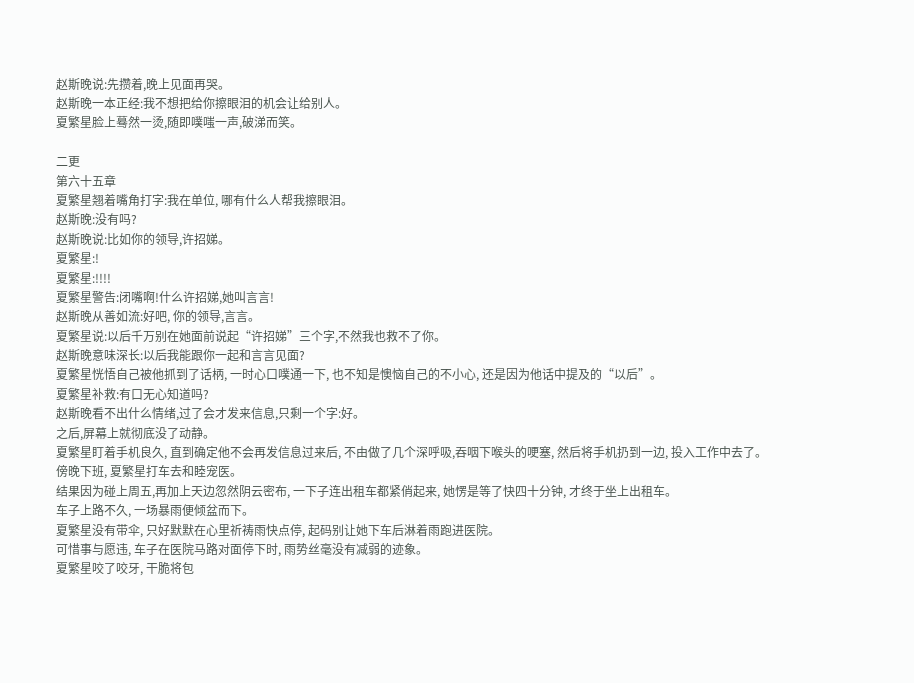赵斯晚说:先攒着,晚上见面再哭。
赵斯晚一本正经:我不想把给你擦眼泪的机会让给别人。
夏繁星脸上蓦然一烫,随即噗嗤一声,破涕而笑。

二更
第六十五章
夏繁星翘着嘴角打字:我在单位, 哪有什么人帮我擦眼泪。
赵斯晚:没有吗?
赵斯晚说:比如你的领导,许招娣。
夏繁星:!
夏繁星:!!!!
夏繁星警告:闭嘴啊!什么许招娣,她叫言言!
赵斯晚从善如流:好吧, 你的领导,言言。
夏繁星说:以后千万别在她面前说起“许招娣”三个字,不然我也救不了你。
赵斯晚意味深长:以后我能跟你一起和言言见面?
夏繁星恍悟自己被他抓到了话柄, 一时心口噗通一下, 也不知是懊恼自己的不小心, 还是因为他话中提及的“以后”。
夏繁星补救:有口无心知道吗?
赵斯晚看不出什么情绪,过了会才发来信息,只剩一个字:好。
之后,屏幕上就彻底没了动静。
夏繁星盯着手机良久, 直到确定他不会再发信息过来后, 不由做了几个深呼吸,吞咽下喉头的哽塞, 然后将手机扔到一边, 投入工作中去了。
傍晚下班, 夏繁星打车去和睦宠医。
结果因为碰上周五,再加上天边忽然阴云密布, 一下子连出租车都紧俏起来, 她愣是等了快四十分钟, 才终于坐上出租车。
车子上路不久, 一场暴雨便倾盆而下。
夏繁星没有带伞, 只好默默在心里祈祷雨快点停, 起码别让她下车后淋着雨跑进医院。
可惜事与愿违, 车子在医院马路对面停下时, 雨势丝毫没有减弱的迹象。
夏繁星咬了咬牙, 干脆将包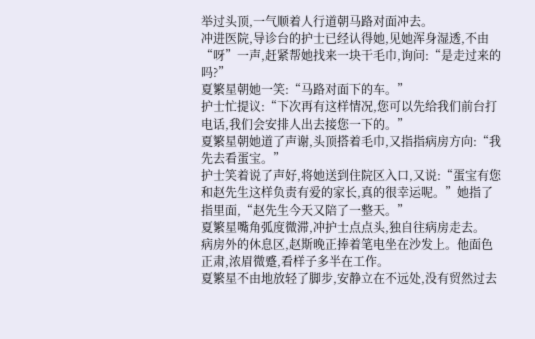举过头顶,一气顺着人行道朝马路对面冲去。
冲进医院,导诊台的护士已经认得她,见她浑身湿透,不由“呀”一声,赶紧帮她找来一块干毛巾,询问:“是走过来的吗?”
夏繁星朝她一笑:“马路对面下的车。”
护士忙提议:“下次再有这样情况,您可以先给我们前台打电话,我们会安排人出去接您一下的。”
夏繁星朝她道了声谢,头顶搭着毛巾,又指指病房方向:“我先去看蛋宝。”
护士笑着说了声好,将她送到住院区入口,又说:“蛋宝有您和赵先生这样负责有爱的家长,真的很幸运呢。”她指了指里面,“赵先生今天又陪了一整天。”
夏繁星嘴角弧度微滞,冲护士点点头,独自往病房走去。
病房外的休息区,赵斯晚正捧着笔电坐在沙发上。他面色正肃,浓眉微蹙,看样子多半在工作。
夏繁星不由地放轻了脚步,安静立在不远处,没有贸然过去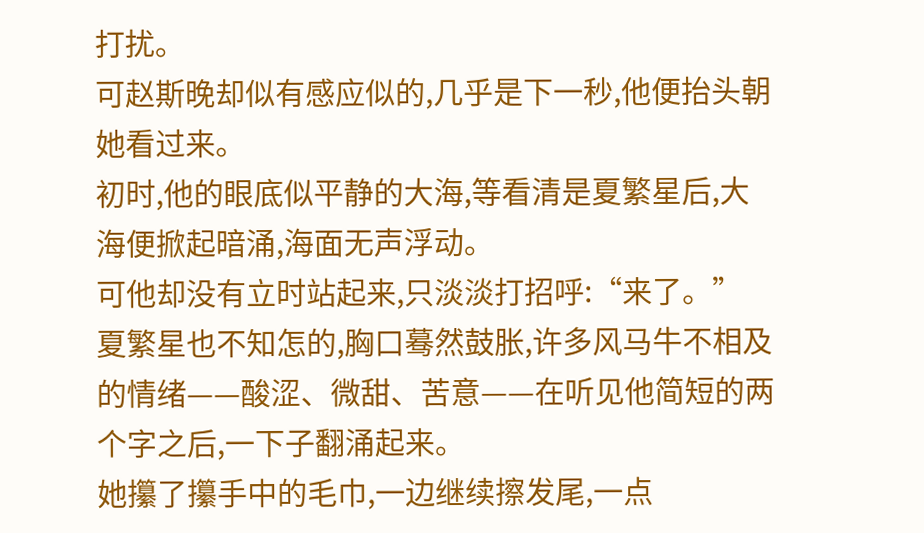打扰。
可赵斯晚却似有感应似的,几乎是下一秒,他便抬头朝她看过来。
初时,他的眼底似平静的大海,等看清是夏繁星后,大海便掀起暗涌,海面无声浮动。
可他却没有立时站起来,只淡淡打招呼:“来了。”
夏繁星也不知怎的,胸口蓦然鼓胀,许多风马牛不相及的情绪——酸涩、微甜、苦意——在听见他简短的两个字之后,一下子翻涌起来。
她攥了攥手中的毛巾,一边继续擦发尾,一点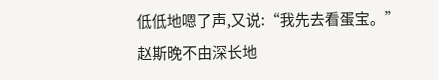低低地嗯了声,又说:“我先去看蛋宝。”
赵斯晚不由深长地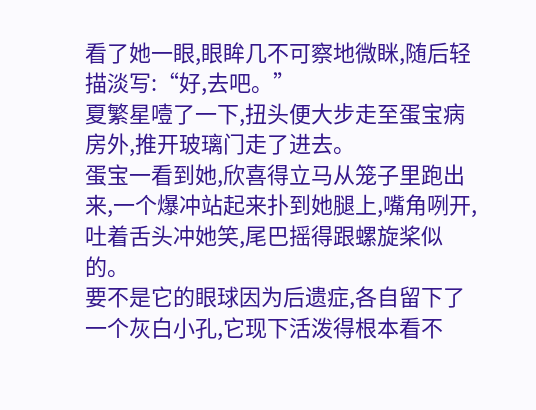看了她一眼,眼眸几不可察地微眯,随后轻描淡写:“好,去吧。”
夏繁星噎了一下,扭头便大步走至蛋宝病房外,推开玻璃门走了进去。
蛋宝一看到她,欣喜得立马从笼子里跑出来,一个爆冲站起来扑到她腿上,嘴角咧开,吐着舌头冲她笑,尾巴摇得跟螺旋桨似的。
要不是它的眼球因为后遗症,各自留下了一个灰白小孔,它现下活泼得根本看不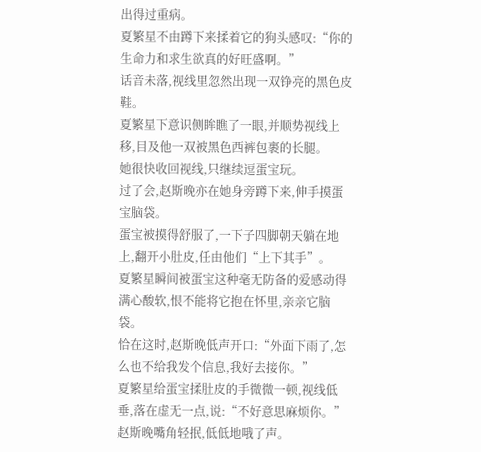出得过重病。
夏繁星不由蹲下来揉着它的狗头感叹:“你的生命力和求生欲真的好旺盛啊。”
话音未落,视线里忽然出现一双铮亮的黑色皮鞋。
夏繁星下意识侧眸瞧了一眼,并顺势视线上移,目及他一双被黑色西裤包裹的长腿。
她很快收回视线,只继续逗蛋宝玩。
过了会,赵斯晚亦在她身旁蹲下来,伸手摸蛋宝脑袋。
蛋宝被摸得舒服了,一下子四脚朝天躺在地上,翻开小肚皮,任由他们“上下其手”。
夏繁星瞬间被蛋宝这种毫无防备的爱感动得满心酸软,恨不能将它抱在怀里,亲亲它脑袋。
恰在这时,赵斯晚低声开口:“外面下雨了,怎么也不给我发个信息,我好去接你。”
夏繁星给蛋宝揉肚皮的手微微一顿,视线低垂,落在虚无一点,说:“不好意思麻烦你。”
赵斯晚嘴角轻抿,低低地哦了声。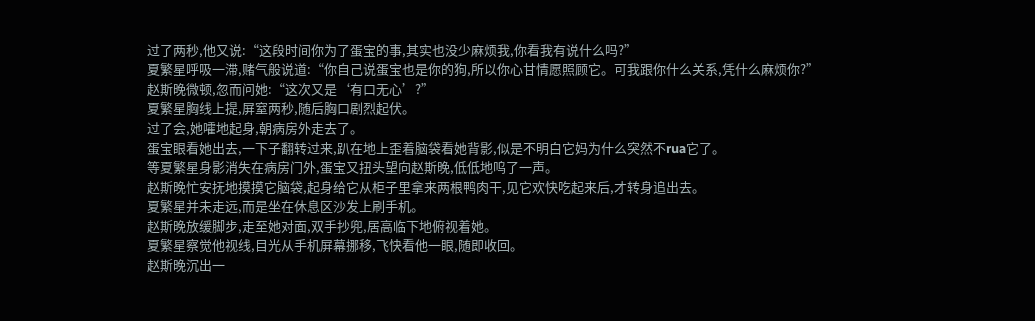过了两秒,他又说:“这段时间你为了蛋宝的事,其实也没少麻烦我,你看我有说什么吗?”
夏繁星呼吸一滞,赌气般说道:“你自己说蛋宝也是你的狗,所以你心甘情愿照顾它。可我跟你什么关系,凭什么麻烦你?”
赵斯晚微顿,忽而问她:“这次又是‘有口无心’?”
夏繁星胸线上提,屏窒两秒,随后胸口剧烈起伏。
过了会,她嚯地起身,朝病房外走去了。
蛋宝眼看她出去,一下子翻转过来,趴在地上歪着脑袋看她背影,似是不明白它妈为什么突然不rua它了。
等夏繁星身影消失在病房门外,蛋宝又扭头望向赵斯晚,低低地呜了一声。
赵斯晚忙安抚地摸摸它脑袋,起身给它从柜子里拿来两根鸭肉干,见它欢快吃起来后,才转身追出去。
夏繁星并未走远,而是坐在休息区沙发上刷手机。
赵斯晚放缓脚步,走至她对面,双手抄兜,居高临下地俯视着她。
夏繁星察觉他视线,目光从手机屏幕挪移,飞快看他一眼,随即收回。
赵斯晚沉出一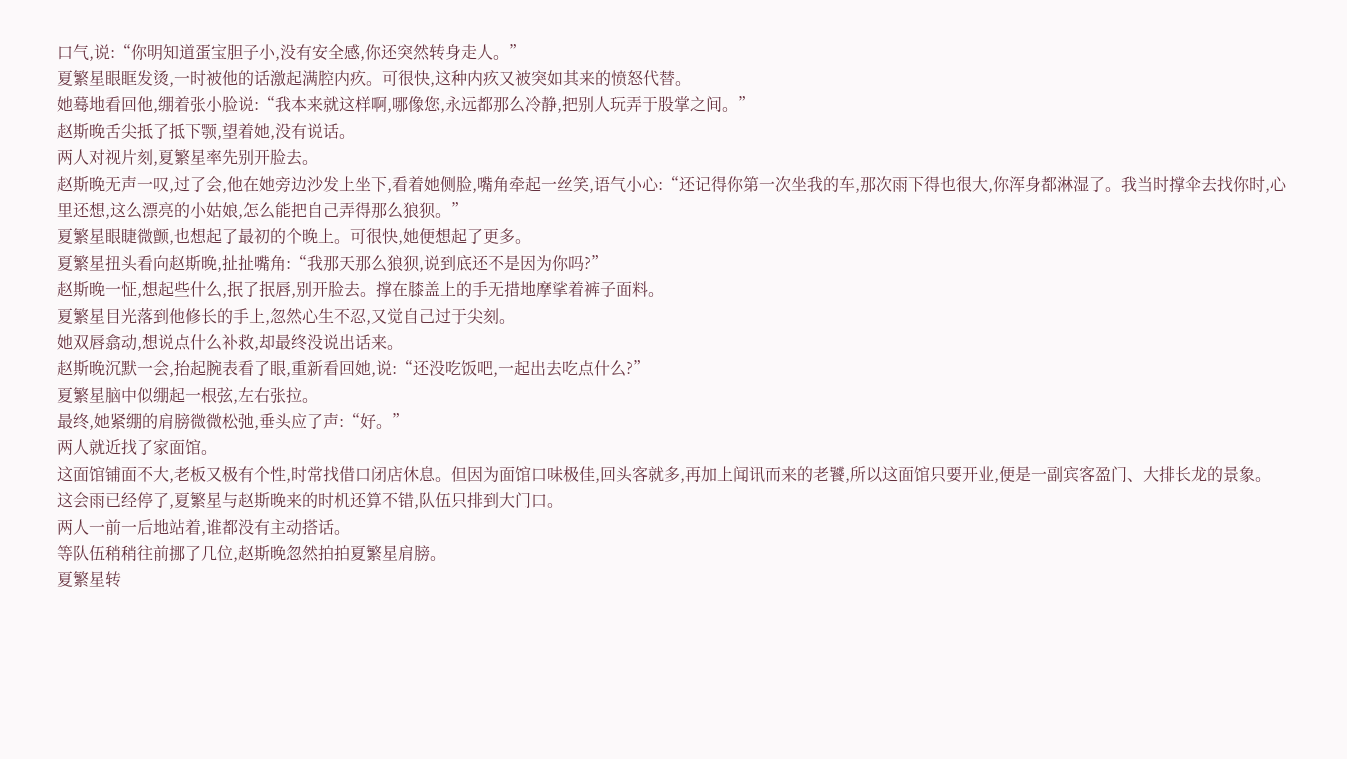口气,说:“你明知道蛋宝胆子小,没有安全感,你还突然转身走人。”
夏繁星眼眶发烫,一时被他的话激起满腔内疚。可很快,这种内疚又被突如其来的愤怒代替。
她蓦地看回他,绷着张小脸说:“我本来就这样啊,哪像您,永远都那么冷静,把别人玩弄于股掌之间。”
赵斯晚舌尖抵了抵下颚,望着她,没有说话。
两人对视片刻,夏繁星率先别开脸去。
赵斯晚无声一叹,过了会,他在她旁边沙发上坐下,看着她侧脸,嘴角牵起一丝笑,语气小心:“还记得你第一次坐我的车,那次雨下得也很大,你浑身都淋湿了。我当时撑伞去找你时,心里还想,这么漂亮的小姑娘,怎么能把自己弄得那么狼狈。”
夏繁星眼睫微颤,也想起了最初的个晚上。可很快,她便想起了更多。
夏繁星扭头看向赵斯晚,扯扯嘴角:“我那天那么狼狈,说到底还不是因为你吗?”
赵斯晚一怔,想起些什么,抿了抿唇,别开脸去。撑在膝盖上的手无措地摩挲着裤子面料。
夏繁星目光落到他修长的手上,忽然心生不忍,又觉自己过于尖刻。
她双唇翕动,想说点什么补救,却最终没说出话来。
赵斯晚沉默一会,抬起腕表看了眼,重新看回她,说:“还没吃饭吧,一起出去吃点什么?”
夏繁星脑中似绷起一根弦,左右张拉。
最终,她紧绷的肩膀微微松弛,垂头应了声:“好。”
两人就近找了家面馆。
这面馆铺面不大,老板又极有个性,时常找借口闭店休息。但因为面馆口味极佳,回头客就多,再加上闻讯而来的老饕,所以这面馆只要开业,便是一副宾客盈门、大排长龙的景象。
这会雨已经停了,夏繁星与赵斯晚来的时机还算不错,队伍只排到大门口。
两人一前一后地站着,谁都没有主动搭话。
等队伍稍稍往前挪了几位,赵斯晚忽然拍拍夏繁星肩膀。
夏繁星转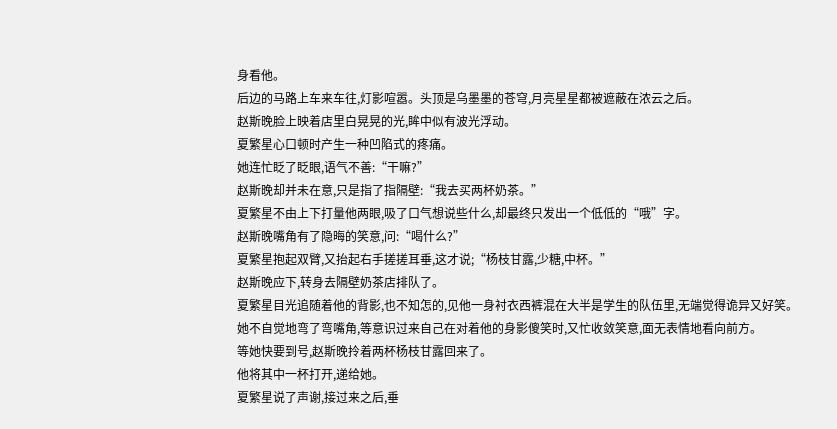身看他。
后边的马路上车来车往,灯影喧嚣。头顶是乌墨墨的苍穹,月亮星星都被遮蔽在浓云之后。
赵斯晚脸上映着店里白晃晃的光,眸中似有波光浮动。
夏繁星心口顿时产生一种凹陷式的疼痛。
她连忙眨了眨眼,语气不善:“干嘛?”
赵斯晚却并未在意,只是指了指隔壁:“我去买两杯奶茶。”
夏繁星不由上下打量他两眼,吸了口气想说些什么,却最终只发出一个低低的“哦”字。
赵斯晚嘴角有了隐晦的笑意,问:“喝什么?”
夏繁星抱起双臂,又抬起右手搓搓耳垂,这才说;“杨枝甘露,少糖,中杯。”
赵斯晚应下,转身去隔壁奶茶店排队了。
夏繁星目光追随着他的背影,也不知怎的,见他一身衬衣西裤混在大半是学生的队伍里,无端觉得诡异又好笑。
她不自觉地弯了弯嘴角,等意识过来自己在对着他的身影傻笑时,又忙收敛笑意,面无表情地看向前方。
等她快要到号,赵斯晚拎着两杯杨枝甘露回来了。
他将其中一杯打开,递给她。
夏繁星说了声谢,接过来之后,垂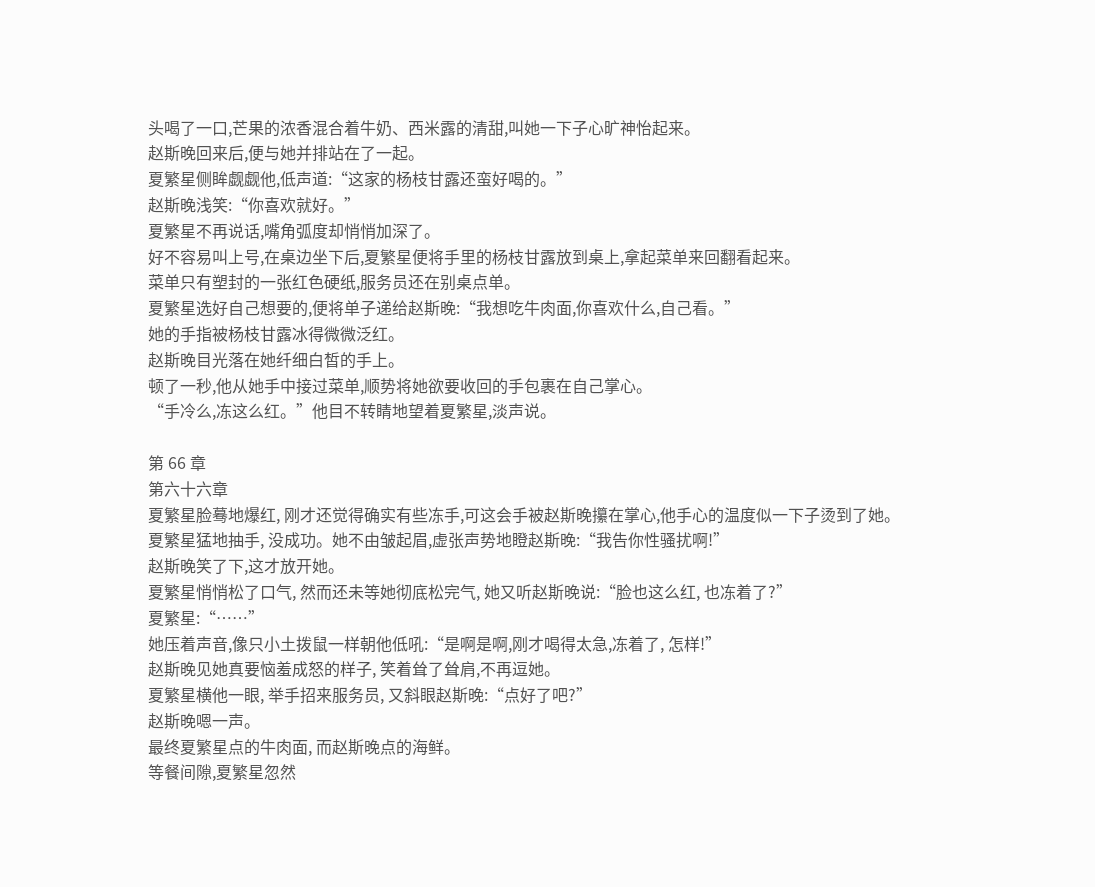头喝了一口,芒果的浓香混合着牛奶、西米露的清甜,叫她一下子心旷神怡起来。
赵斯晚回来后,便与她并排站在了一起。
夏繁星侧眸觑觑他,低声道:“这家的杨枝甘露还蛮好喝的。”
赵斯晚浅笑:“你喜欢就好。”
夏繁星不再说话,嘴角弧度却悄悄加深了。
好不容易叫上号,在桌边坐下后,夏繁星便将手里的杨枝甘露放到桌上,拿起菜单来回翻看起来。
菜单只有塑封的一张红色硬纸,服务员还在别桌点单。
夏繁星选好自己想要的,便将单子递给赵斯晚:“我想吃牛肉面,你喜欢什么,自己看。”
她的手指被杨枝甘露冰得微微泛红。
赵斯晚目光落在她纤细白皙的手上。
顿了一秒,他从她手中接过菜单,顺势将她欲要收回的手包裹在自己掌心。
“手冷么,冻这么红。”他目不转睛地望着夏繁星,淡声说。

第 66 章
第六十六章
夏繁星脸蓦地爆红, 刚才还觉得确实有些冻手,可这会手被赵斯晚攥在掌心,他手心的温度似一下子烫到了她。
夏繁星猛地抽手, 没成功。她不由皱起眉,虚张声势地瞪赵斯晚:“我告你性骚扰啊!”
赵斯晚笑了下,这才放开她。
夏繁星悄悄松了口气, 然而还未等她彻底松完气, 她又听赵斯晚说:“脸也这么红, 也冻着了?”
夏繁星:“……”
她压着声音,像只小土拨鼠一样朝他低吼:“是啊是啊,刚才喝得太急,冻着了, 怎样!”
赵斯晚见她真要恼羞成怒的样子, 笑着耸了耸肩,不再逗她。
夏繁星横他一眼, 举手招来服务员, 又斜眼赵斯晚:“点好了吧?”
赵斯晚嗯一声。
最终夏繁星点的牛肉面, 而赵斯晚点的海鲜。
等餐间隙,夏繁星忽然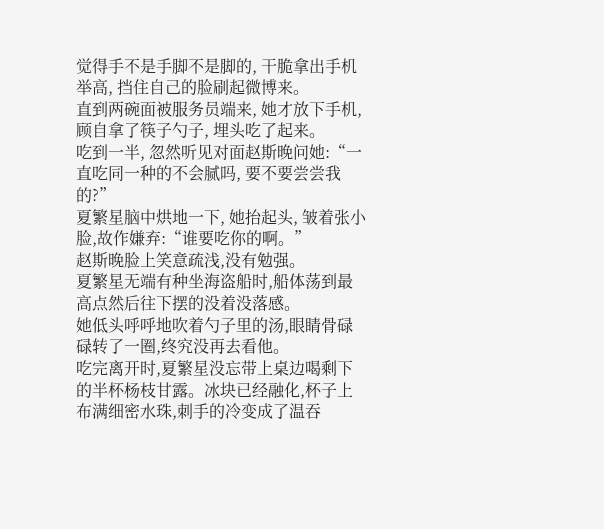觉得手不是手脚不是脚的, 干脆拿出手机举高, 挡住自己的脸刷起微博来。
直到两碗面被服务员端来, 她才放下手机, 顾自拿了筷子勺子, 埋头吃了起来。
吃到一半, 忽然听见对面赵斯晚问她:“一直吃同一种的不会腻吗, 要不要尝尝我的?”
夏繁星脑中烘地一下, 她抬起头, 皱着张小脸,故作嫌弃:“谁要吃你的啊。”
赵斯晚脸上笑意疏浅,没有勉强。
夏繁星无端有种坐海盗船时,船体荡到最高点然后往下摆的没着没落感。
她低头呼呼地吹着勺子里的汤,眼睛骨碌碌转了一圈,终究没再去看他。
吃完离开时,夏繁星没忘带上桌边喝剩下的半杯杨枝甘露。冰块已经融化,杯子上布满细密水珠,刺手的冷变成了温吞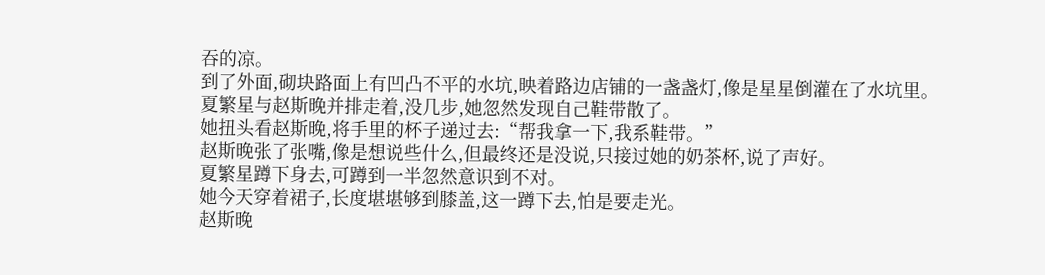吞的凉。
到了外面,砌块路面上有凹凸不平的水坑,映着路边店铺的一盏盏灯,像是星星倒灌在了水坑里。
夏繁星与赵斯晚并排走着,没几步,她忽然发现自己鞋带散了。
她扭头看赵斯晚,将手里的杯子递过去:“帮我拿一下,我系鞋带。”
赵斯晚张了张嘴,像是想说些什么,但最终还是没说,只接过她的奶茶杯,说了声好。
夏繁星蹲下身去,可蹲到一半忽然意识到不对。
她今天穿着裙子,长度堪堪够到膝盖,这一蹲下去,怕是要走光。
赵斯晚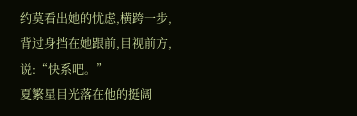约莫看出她的忧虑,横跨一步,背过身挡在她跟前,目视前方,说:“快系吧。”
夏繁星目光落在他的挺阔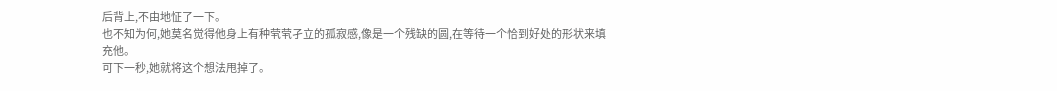后背上,不由地怔了一下。
也不知为何,她莫名觉得他身上有种茕茕孑立的孤寂感,像是一个残缺的圆,在等待一个恰到好处的形状来填充他。
可下一秒,她就将这个想法甩掉了。